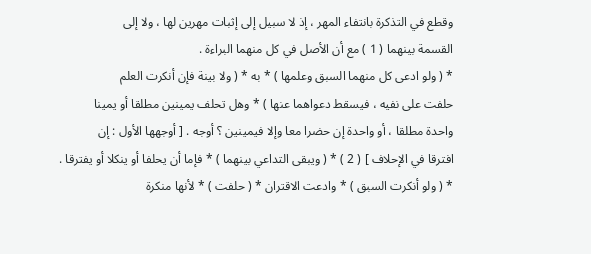وقطع في التذكرة بانتفاء المهر ، إذ لا سبيل إلى إثبات مهرين لها ، ولا إلى
القسمة بينهما ( 1 ) مع أن الأصل في كل منهما البراءة .
* ( ولو ادعى كل منهما السبق وعلمها ) * به * ( ولا بينة فإن أنكرت العلم
حلفت على نفيه ، فيسقط دعواهما عنها ) * وهل تحلف يمينين مطلقا أو يمينا
واحدة مطلقا ، أو واحدة إن حضرا معا وإلا فيمينين ؟ أوجه . [ أوجهها الأول : إن
افترقا في الإحلاف ] ( 2 ) * ( ويبقى التداعي بينهما ) * فإما أن يحلفا أو ينكلا أو يفترقا .
* ( ولو أنكرت السبق ) * وادعت الاقتران * ( حلفت ) * لأنها منكرة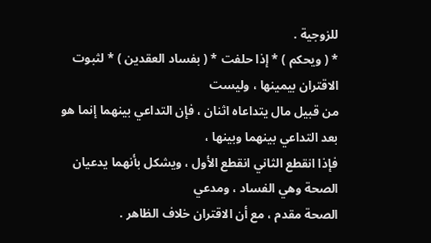للزوجية .
* ( ويحكم ) * إذا حلفت * ( بفساد العقدين ) * لثبوت الاقتران بيمينها ، وليست
من قبيل مال يتداعاه اثنان ، فإن التداعي بينهما إنما هو بعد التداعي بينهما وبينها ،
فإذا انقطع الثاني انقطع الأول ، ويشكل بأنهما يدعيان الصحة وهي الفساد ، ومدعي
الصحة مقدم ، مع أن الاقتران خلاف الظاهر .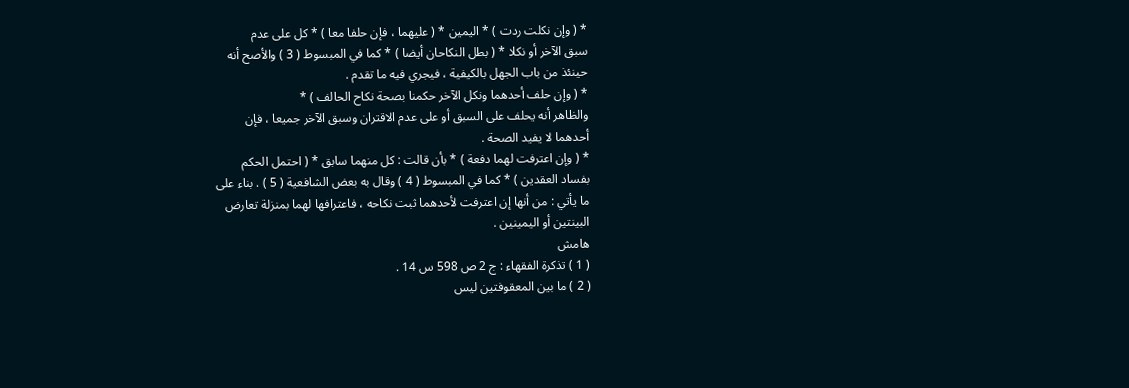* ( وإن نكلت ردت ) * اليمين * ( عليهما ، فإن حلفا معا ) * كل على عدم
سبق الآخر أو نكلا * ( بطل النكاحان أيضا ) * كما في المبسوط ( 3 ) والأصح أنه
حينئذ من باب الجهل بالكيفية ، فيجري فيه ما تقدم .
* ( وإن حلف أحدهما ونكل الآخر حكمنا بصحة نكاح الحالف ) *
والظاهر أنه يحلف على السبق أو على عدم الاقتران وسبق الآخر جميعا ، فإن
أحدهما لا يفيد الصحة .
* ( وإن اعترفت لهما دفعة ) * بأن قالت : كل منهما سابق * ( احتمل الحكم
بفساد العقدين ) * كما في المبسوط ( 4 ) وقال به بعض الشافعية ( 5 ) . بناء على
ما يأتي : من أنها إن اعترفت لأحدهما ثبت نكاحه ، فاعترافها لهما بمنزلة تعارض
البينتين أو اليمينين .
هامش
( 1 ) تذكرة الفقهاء : ج 2 ص 598 س 14 .
( 2 ) ما بين المعقوفتين ليس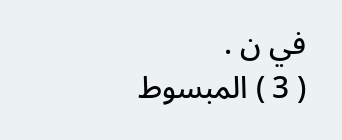في ن .
( 3 ) المبسوط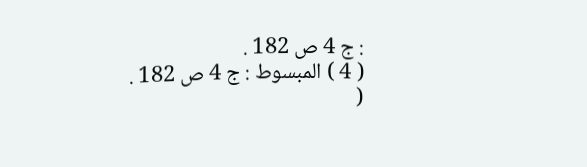: ج 4 ص 182 .
( 4 ) المبسوط : ج 4 ص 182 .
(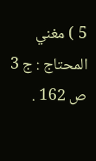5 ) مغني المحتاج : ج 3 ص 162 .